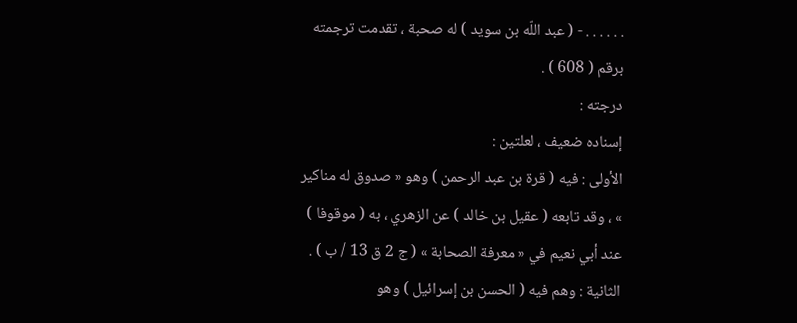. . . . . . - ( عبد اللّه بن سويد ) له صحبة ، تقدمت ترجمته برقم ( 608 ) .
درجته :
إسناده ضعيف ، لعلتين :
الأولى : فيه ( قرة بن عبد الرحمن ) وهو « صدوق له مناكير » ، وقد تابعه ( عقيل بن خالد ) عن الزهري ، به ( موقوفا ) عند أبي نعيم في « معرفة الصحابة » ( ج 2 ق 13 / ب ) .
الثانية : وهم فيه ( الحسن بن إسرائيل ) وهو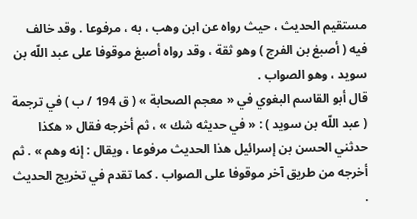مستقيم الحديث ، حيث رواه عن ابن وهب ، به ، مرفوعا . وقد خالف فيه ( أصبغ بن الفرج ) وهو ثقة ، وقد رواه أصبغ موقوفا على عبد اللّه بن سويد ، وهو الصواب .
قال أبو القاسم البغوي في « معجم الصحابة » ( ق 194 / ب ) في ترجمة ( عبد اللّه بن سويد ) : « في حديثه شك » ، ثم أخرجه فقال « هكذا حدثني الحسن بن إسرائيل هذا الحديث مرفوعا ، ويقال : إنه وهم » . ثم أخرجه من طريق آخر موقوفا على الصواب . كما تقدم في تخريج الحديث .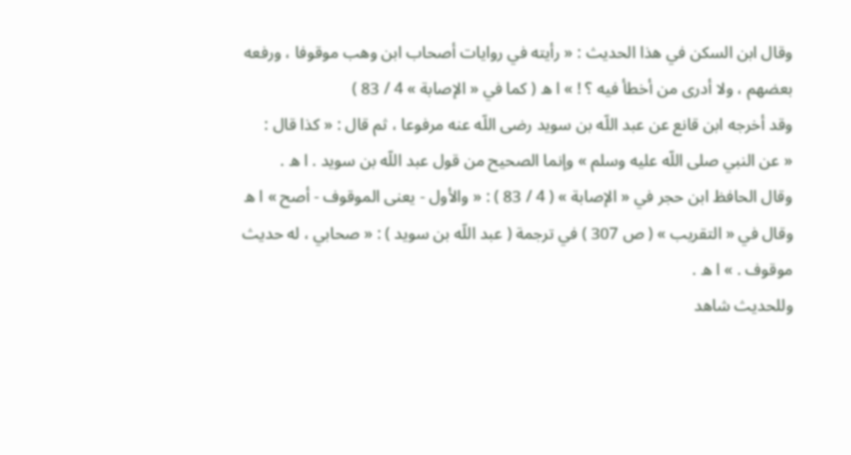وقال ابن السكن في هذا الحديث : « رأيته في روايات أصحاب ابن وهب موقوفا ، ورفعه بعضهم ، ولا أدرى من أخطأ فيه ؟ ! » ا ه ( كما في « الإصابة » 4 / 83 )
وقد أخرجه ابن قانع عن عبد اللّه بن سويد رضى اللّه عنه مرفوعا ، ثم قال : « كذا قال :
« عن النبي صلى اللّه عليه وسلم » وإنما الصحيح من قول عبد اللّه بن سويد . ا ه .
وقال الحافظ ابن حجر في « الإصابة » ( 4 / 83 ) : « والأول - يعنى الموقوف - أصح » ا ه وقال في « التقريب » ( ص 307 ) في ترجمة ( عبد اللّه بن سويد ) : « صحابي ، له حديث موقوف . » ا ه .
وللحديث شاهد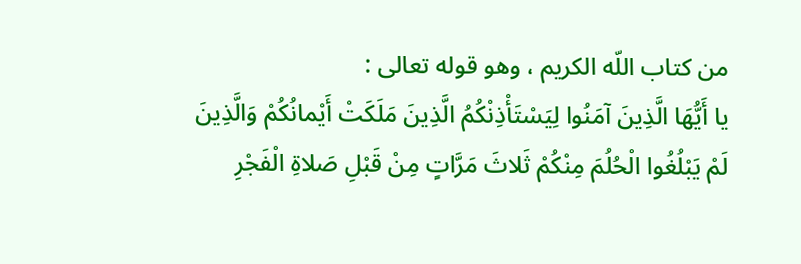من كتاب اللّه الكريم ، وهو قوله تعالى :
يا أَيُّهَا الَّذِينَ آمَنُوا لِيَسْتَأْذِنْكُمُ الَّذِينَ مَلَكَتْ أَيْمانُكُمْ وَالَّذِينَ لَمْ يَبْلُغُوا الْحُلُمَ مِنْكُمْ ثَلاثَ مَرَّاتٍ مِنْ قَبْلِ صَلاةِ الْفَجْرِ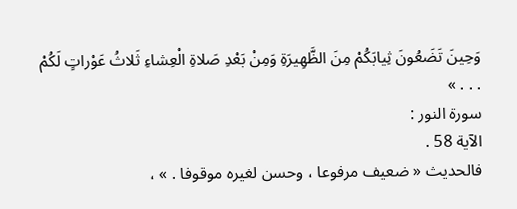وَحِينَ تَضَعُونَ ثِيابَكُمْ مِنَ الظَّهِيرَةِ وَمِنْ بَعْدِ صَلاةِ الْعِشاءِ ثَلاثُ عَوْراتٍ لَكُمْ . . . »
سورة النور :
الآية 58 .
فالحديث « ضعيف مرفوعا ، وحسن لغيره موقوفا . » ،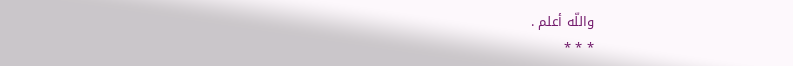واللّه أعلم .
* * *